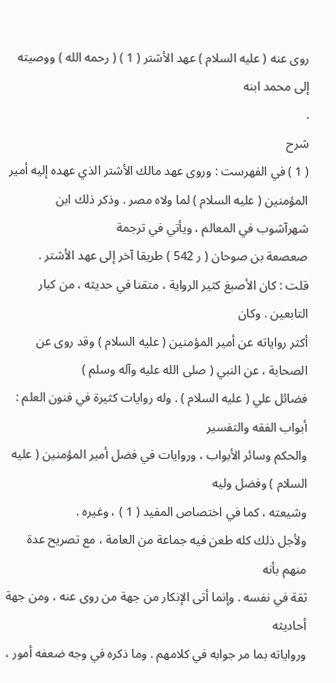روى عنه ( عليه السلام ) عهد الأشتر ( 1 ) ( رحمه الله ) ووصيته إلى محمد ابنه
.
شرح
( 1 ) في الفهرست : وروى عهد مالك الأشتر الذي عهده إليه أمير
المؤمنين ( عليه السلام ) لما ولاه مصر . وذكر ذلك ابن شهرآشوب في المعالم ، ويأتي في ترجمة
صعصعة بن صوحان ( ر 542 ) طريقا آخر إلى عهد الأشتر .
قلت : كان الأصبغ كثير الرواية ، متقنا في حديثه ، من كبار التابعين . وكان
أكثر رواياته عن أمير المؤمنين ( عليه السلام ) وقد روى عن الصحابة ، عن النبي ( صلى الله عليه وآله وسلم )
فضائل علي ( عليه السلام ) . وله روايات كثيرة في فنون العلم : أبواب الفقه والتفسير
والحكم وسائر الأبواب ، وروايات في فضل أمير المؤمنين ( عليه السلام ) وفضل وليه
وشيعته ، كما في اختصاص المفيد ( 1 ) ، وغيره .
ولأجل ذلك كله طعن فيه جماعة من العامة ، مع تصريح عدة منهم بأنه
ثقة في نفسه . وإنما أتى الإنكار من جهة من روى عنه ، ومن جهة أحاديثه
ورواياته بما مر جوابه في كلامهم . وما ذكره في وجه ضعفه أمور ،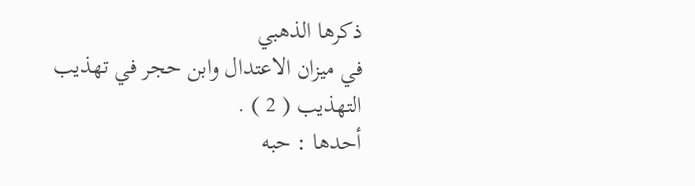ذكرها الذهبي
في ميزان الاعتدال وابن حجر في تهذيب التهذيب ( 2 ) .
أحدها : حبه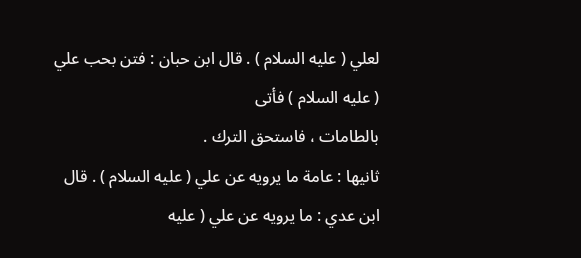لعلي ( عليه السلام ) . قال ابن حبان : فتن بحب علي ( عليه السلام ) فأتى
بالطامات ، فاستحق الترك .
ثانيها : عامة ما يرويه عن علي ( عليه السلام ) . قال ابن عدي : ما يرويه عن علي ( عليه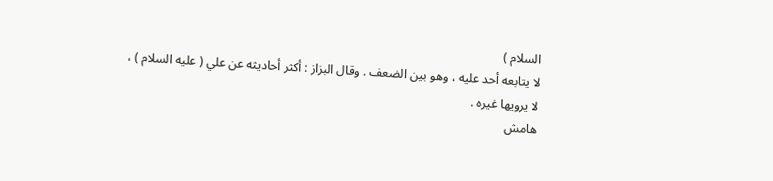السلام )
لا يتابعه أحد عليه ، وهو بين الضعف . وقال البزاز : أكثر أحاديثه عن علي ( عليه السلام ) ،
لا يرويها غيره .
هامش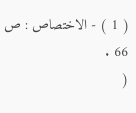( 1 ) - الاختصاص : ص 66 .
(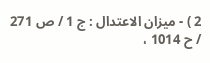2 ) - ميزان الاعتدال : ج 1 / ص 271 / ح 1014 ،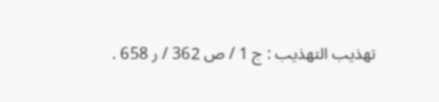تهذيب التهذيب : ج 1 / ص 362 / ر 658 .